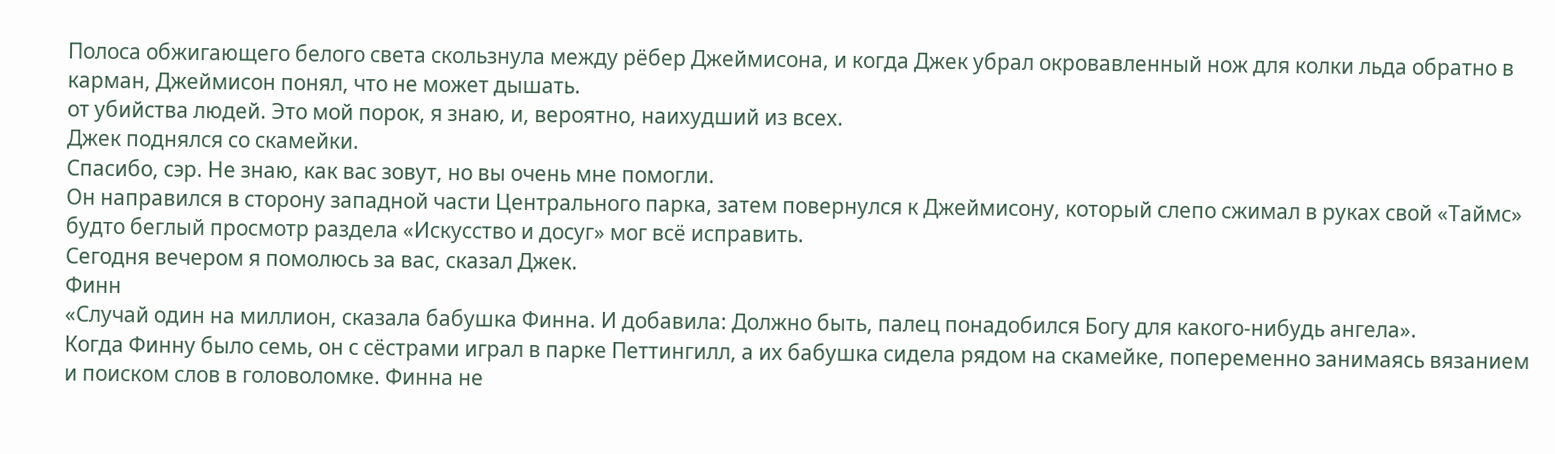Полоса обжигающего белого света скользнула между рёбер Джеймисона, и когда Джек убрал окровавленный нож для колки льда обратно в карман, Джеймисон понял, что не может дышать.
от убийства людей. Это мой порок, я знаю, и, вероятно, наихудший из всех.
Джек поднялся со скамейки.
Спасибо, сэр. Не знаю, как вас зовут, но вы очень мне помогли.
Он направился в сторону западной части Центрального парка, затем повернулся к Джеймисону, который слепо сжимал в руках свой «Таймс» будто беглый просмотр раздела «Искусство и досуг» мог всё исправить.
Сегодня вечером я помолюсь за вас, сказал Джек.
Финн
«Случай один на миллион, сказала бабушка Финна. И добавила: Должно быть, палец понадобился Богу для какого-нибудь ангела».
Когда Финну было семь, он с сёстрами играл в парке Петтингилл, а их бабушка сидела рядом на скамейке, попеременно занимаясь вязанием и поиском слов в головоломке. Финна не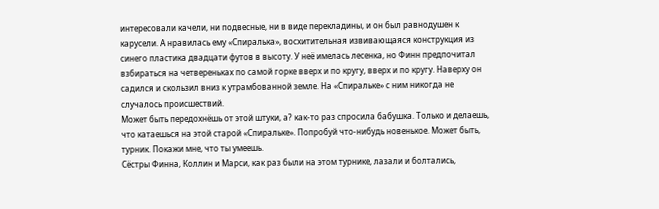интересовали качели, ни подвесные, ни в виде перекладины, и он был равнодушен к карусели. А нравилась ему «Спиралька», восхитительная извивающаяся конструкция из синего пластика двадцати футов в высоту. У неё имелась лесенка, но Финн предпочитал взбираться на четвереньках по самой горке вверх и по кругу, вверх и по кругу. Наверху он садился и скользил вниз к утрамбованной земле. На «Спиральке» с ним никогда не случалось происшествий.
Может быть передохнёшь от этой штуки, а? как-то раз спросила бабушка. Только и делаешь, что катаешься на этой старой «Спиральке». Попробуй что-нибудь новенькое. Может быть, турник. Покажи мне, что ты умеешь.
Сёстры Финна, Коллин и Марси, как раз были на этом турнике, лазали и болтались,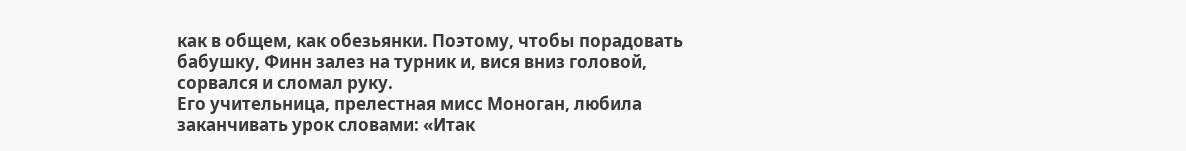как в общем, как обезьянки. Поэтому, чтобы порадовать бабушку, Финн залез на турник и, вися вниз головой, сорвался и сломал руку.
Его учительница, прелестная мисс Моноган, любила заканчивать урок словами: «Итак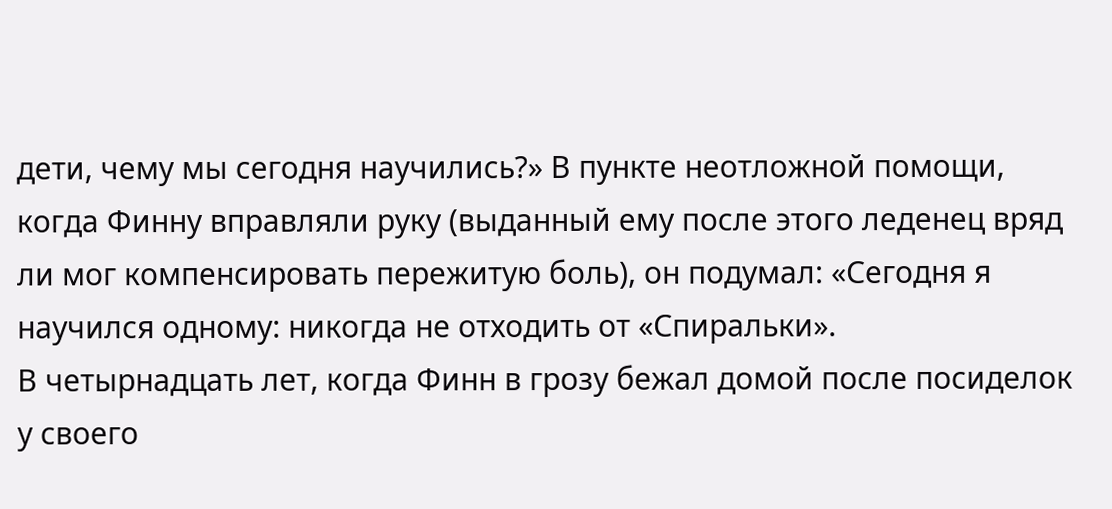дети, чему мы сегодня научились?» В пункте неотложной помощи, когда Финну вправляли руку (выданный ему после этого леденец вряд ли мог компенсировать пережитую боль), он подумал: «Сегодня я научился одному: никогда не отходить от «Спиральки».
В четырнадцать лет, когда Финн в грозу бежал домой после посиделок у своего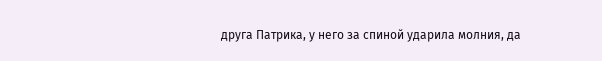друга Патрика, у него за спиной ударила молния, да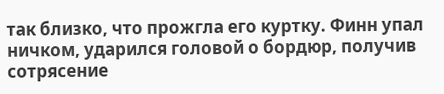так близко, что прожгла его куртку. Финн упал ничком, ударился головой о бордюр, получив сотрясение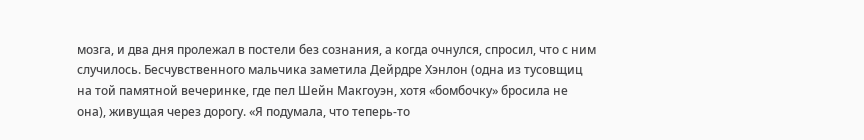мозга, и два дня пролежал в постели без сознания, а когда очнулся, спросил, что с ним случилось. Бесчувственного мальчика заметила Дейрдре Хэнлон (одна из тусовщиц на той памятной вечеринке, где пел Шейн Макгоуэн, хотя «бомбочку» бросила не она), живущая через дорогу. «Я подумала, что теперь-то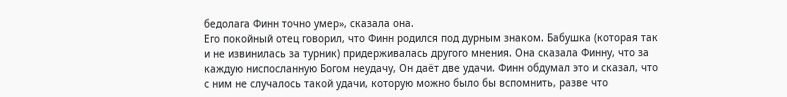бедолага Финн точно умер», сказала она.
Его покойный отец говорил, что Финн родился под дурным знаком. Бабушка (которая так и не извинилась за турник) придерживалась другого мнения. Она сказала Финну, что за каждую ниспосланную Богом неудачу, Он даёт две удачи. Финн обдумал это и сказал, что с ним не случалось такой удачи, которую можно было бы вспомнить, разве что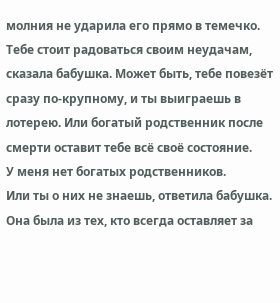молния не ударила его прямо в темечко.
Тебе стоит радоваться своим неудачам, сказала бабушка. Может быть, тебе повезёт сразу по-крупному, и ты выиграешь в лотерею. Или богатый родственник после смерти оставит тебе всё своё состояние.
У меня нет богатых родственников.
Или ты о них не знаешь, ответила бабушка. Она была из тех, кто всегда оставляет за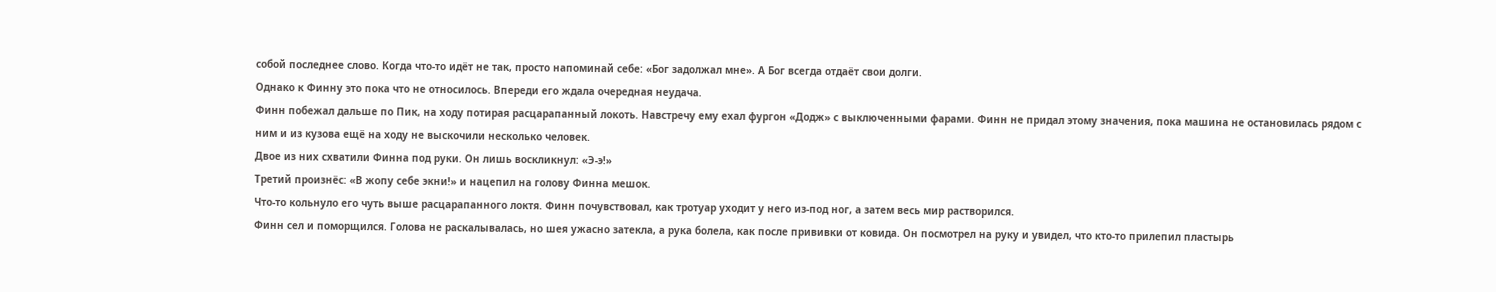собой последнее слово. Когда что-то идёт не так, просто напоминай себе: «Бог задолжал мне». А Бог всегда отдаёт свои долги.
Однако к Финну это пока что не относилось. Впереди его ждала очередная неудача.
Финн побежал дальше по Пик, на ходу потирая расцарапанный локоть. Навстречу ему ехал фургон «Додж» с выключенными фарами. Финн не придал этому значения, пока машина не остановилась рядом с ним и из кузова ещё на ходу не выскочили несколько человек.
Двое из них схватили Финна под руки. Он лишь воскликнул: «Э-э!»
Третий произнёс: «В жопу себе экни!» и нацепил на голову Финна мешок.
Что-то кольнуло его чуть выше расцарапанного локтя. Финн почувствовал, как тротуар уходит у него из-под ног, а затем весь мир растворился.
Финн сел и поморщился. Голова не раскалывалась, но шея ужасно затекла, а рука болела, как после прививки от ковида. Он посмотрел на руку и увидел, что кто-то прилепил пластырь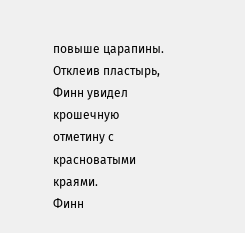повыше царапины. Отклеив пластырь, Финн увидел крошечную отметину с красноватыми краями.
Финн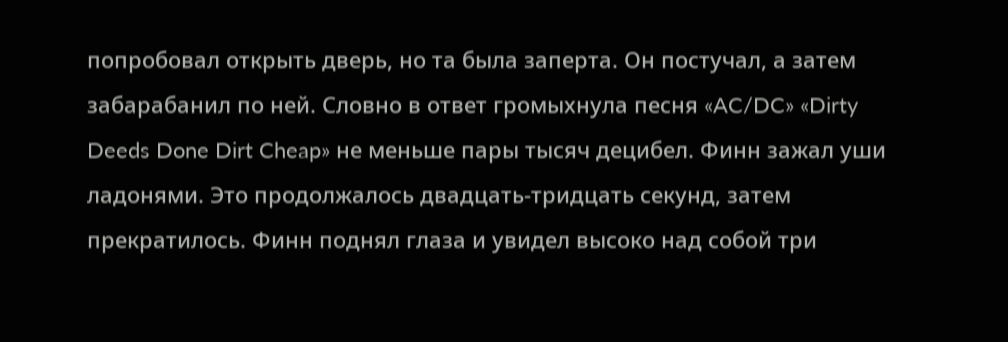попробовал открыть дверь, но та была заперта. Он постучал, а затем забарабанил по ней. Словно в ответ громыхнула песня «AC/DC» «Dirty Deeds Done Dirt Cheap» не меньше пары тысяч децибел. Финн зажал уши ладонями. Это продолжалось двадцать-тридцать секунд, затем прекратилось. Финн поднял глаза и увидел высоко над собой три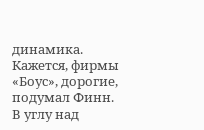динамика. Кажется, фирмы «Боус», дорогие, подумал Финн. В углу над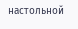настольной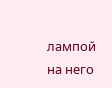лампой на него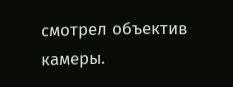смотрел объектив камеры.